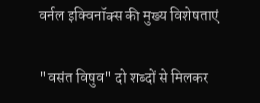वर्नल इक्विनॉक्स की मुख्य विशेषताएं

"वसंत विषुव" दो शब्दों से मिलकर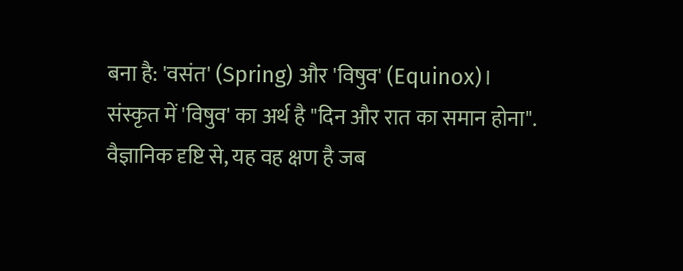बना है: 'वसंत' (Spring) और 'विषुव' (Equinox)। संस्कृत में 'विषुव' का अर्थ है "दिन और रात का समान होना". वैज्ञानिक दृष्टि से, यह वह क्षण है जब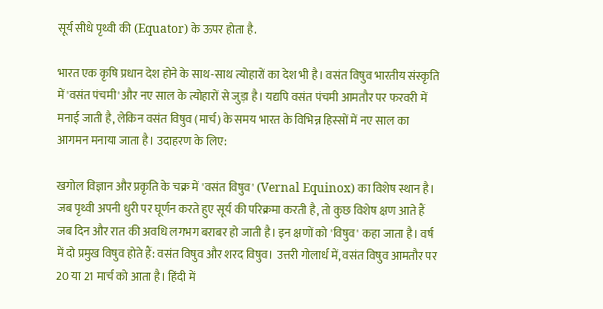सूर्य सीधे पृथ्वी की (Equator) के ऊपर होता है.

भारत एक कृषि प्रधान देश होने के साथ-साथ त्योहारों का देश भी है। वसंत विषुव भारतीय संस्कृति में 'वसंत पंचमी' और नए साल के त्योहारों से जुड़ा है। यद्यपि वसंत पंचमी आमतौर पर फरवरी में मनाई जाती है, लेकिन वसंत विषुव (मार्च) के समय भारत के विभिन्न हिस्सों में नए साल का आगमन मनाया जाता है। उदाहरण के लिए:

खगोल विज्ञान और प्रकृति के चक्र में 'वसंत विषुव' (Vernal Equinox) का विशेष स्थान है। जब पृथ्वी अपनी धुरी पर घूर्णन करते हुए सूर्य की परिक्रमा करती है, तो कुछ विशेष क्षण आते हैं जब दिन और रात की अवधि लगभग बराबर हो जाती है। इन क्षणों को 'विषुव' कहा जाता है। वर्ष में दो प्रमुख विषुव होते हैं: वसंत विषुव और शरद विषुव। उत्तरी गोलार्ध में, वसंत विषुव आमतौर पर 20 या 21 मार्च को आता है। हिंदी में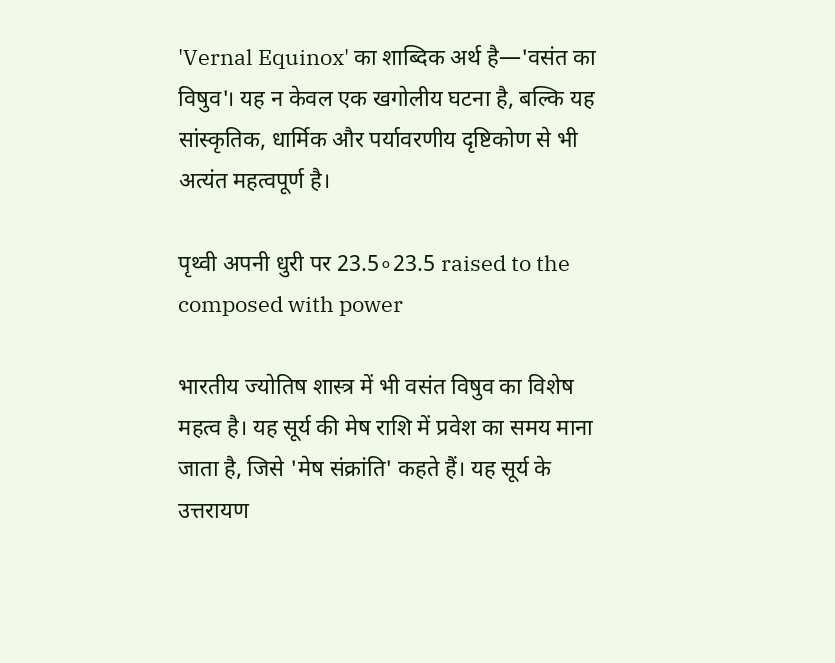'Vernal Equinox' का शाब्दिक अर्थ है—'वसंत का विषुव'। यह न केवल एक खगोलीय घटना है, बल्कि यह सांस्कृतिक, धार्मिक और पर्यावरणीय दृष्टिकोण से भी अत्यंत महत्वपूर्ण है।

पृथ्वी अपनी धुरी पर 23.5∘23.5 raised to the composed with power

भारतीय ज्योतिष शास्त्र में भी वसंत विषुव का विशेष महत्व है। यह सूर्य की मेष राशि में प्रवेश का समय माना जाता है, जिसे 'मेष संक्रांति' कहते हैं। यह सूर्य के उत्तरायण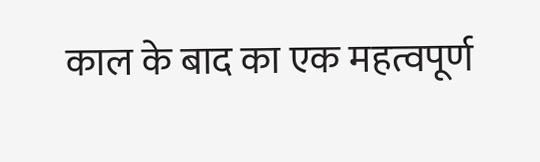काल के बाद का एक महत्वपूर्ण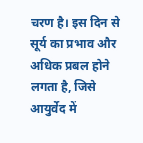चरण है। इस दिन से सूर्य का प्रभाव और अधिक प्रबल होने लगता है, जिसे आयुर्वेद में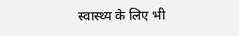स्वास्थ्य के लिए भी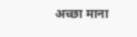अच्छा माना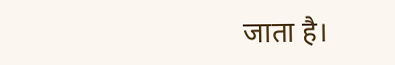जाता है।